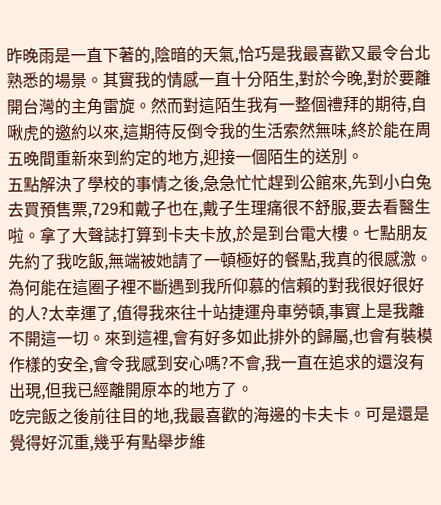昨晚雨是一直下著的,陰暗的天氣,恰巧是我最喜歡又最令台北熟悉的場景。其實我的情感一直十分陌生,對於今晚,對於要離開台灣的主角雷旋。然而對這陌生我有一整個禮拜的期待,自啾虎的邀約以來,這期待反倒令我的生活索然無味,終於能在周五晚間重新來到約定的地方,迎接一個陌生的送別。
五點解決了學校的事情之後,急急忙忙趕到公館來,先到小白兔去買預售票,729和戴子也在,戴子生理痛很不舒服,要去看醫生啦。拿了大聲誌打算到卡夫卡放,於是到台電大樓。七點朋友先約了我吃飯,無端被她請了一頓極好的餐點,我真的很感激。為何能在這圈子裡不斷遇到我所仰慕的信賴的對我很好很好的人?太幸運了,值得我來往十站捷運舟車勞頓,事實上是我離不開這一切。來到這裡,會有好多如此排外的歸屬,也會有裝模作樣的安全,會令我感到安心嗎?不會,我一直在追求的還沒有出現,但我已經離開原本的地方了。
吃完飯之後前往目的地,我最喜歡的海邊的卡夫卡。可是還是覺得好沉重,幾乎有點舉步維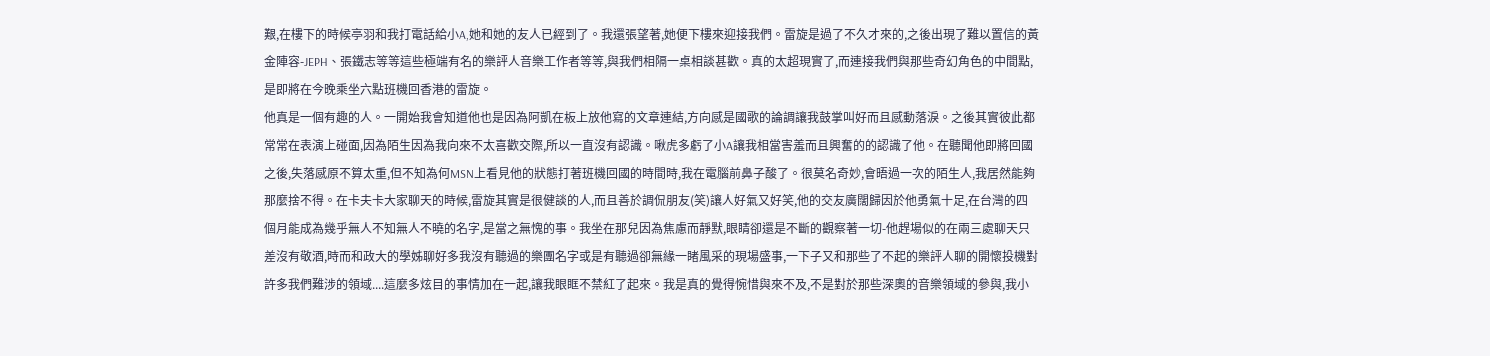艱,在樓下的時候亭羽和我打電話給小A,她和她的友人已經到了。我還張望著,她便下樓來迎接我們。雷旋是過了不久才來的,之後出現了難以置信的黃金陣容-JEPH、張鐵志等等這些極端有名的樂評人音樂工作者等等,與我們相隔一桌相談甚歡。真的太超現實了,而連接我們與那些奇幻角色的中間點,是即將在今晚乘坐六點班機回香港的雷旋。
他真是一個有趣的人。一開始我會知道他也是因為阿凱在板上放他寫的文章連結,方向感是國歌的論調讓我鼓掌叫好而且感動落淚。之後其實彼此都常常在表演上碰面,因為陌生因為我向來不太喜歡交際,所以一直沒有認識。啾虎多虧了小A讓我相當害羞而且興奮的的認識了他。在聽聞他即將回國之後,失落感原不算太重,但不知為何MSN上看見他的狀態打著班機回國的時間時,我在電腦前鼻子酸了。很莫名奇妙,會晤過一次的陌生人,我居然能夠那麼捨不得。在卡夫卡大家聊天的時候,雷旋其實是很健談的人,而且善於調侃朋友(笑)讓人好氣又好笑,他的交友廣闊歸因於他勇氣十足,在台灣的四個月能成為幾乎無人不知無人不曉的名字,是當之無愧的事。我坐在那兒因為焦慮而靜默,眼睛卻還是不斷的觀察著一切-他趕場似的在兩三處聊天只差沒有敬酒,時而和政大的學姊聊好多我沒有聽過的樂團名字或是有聽過卻無緣一睹風采的現場盛事,一下子又和那些了不起的樂評人聊的開懷投機對許多我們難涉的領域....這麼多炫目的事情加在一起,讓我眼眶不禁紅了起來。我是真的覺得惋惜與來不及,不是對於那些深奧的音樂領域的參與,我小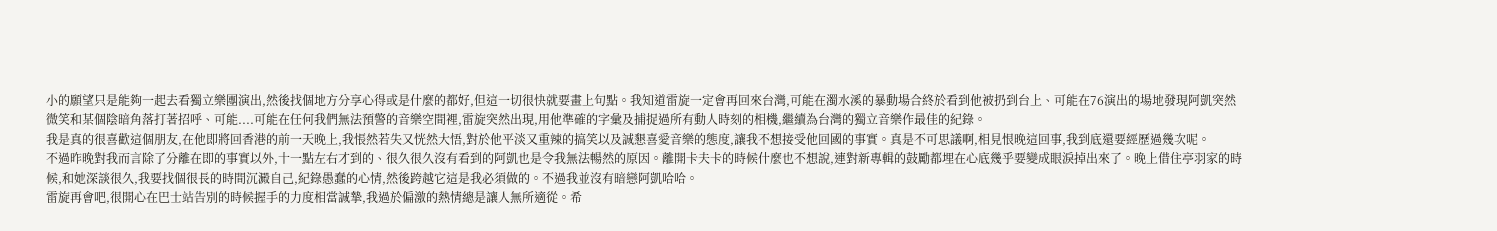小的願望只是能夠一起去看獨立樂團演出,然後找個地方分享心得或是什麼的都好,但這一切很快就要畫上句點。我知道雷旋一定會再回來台灣,可能在濁水溪的暴動場合終於看到他被扔到台上、可能在76演出的場地發現阿凱突然微笑和某個陰暗角落打著招呼、可能....可能在任何我們無法預警的音樂空間裡,雷旋突然出現,用他準確的字彙及捕捉過所有動人時刻的相機,繼續為台灣的獨立音樂作最佳的紀錄。
我是真的很喜歡這個朋友,在他即將回香港的前一天晚上,我悵然若失又恍然大悟,對於他平淡又重辣的搞笑以及誠懇喜愛音樂的態度,讓我不想接受他回國的事實。真是不可思議啊,相見恨晚這回事,我到底還要經歷過幾次呢。
不過昨晚對我而言除了分離在即的事實以外,十一點左右才到的、很久很久沒有看到的阿凱也是令我無法暢然的原因。離開卡夫卡的時候什麼也不想說,連對新專輯的鼓勵都埋在心底幾乎要變成眼淚掉出來了。晚上借住亭羽家的時候,和她深談很久,我要找個很長的時間沉澱自己,紀錄愚蠢的心情,然後跨越它這是我必須做的。不過我並沒有暗戀阿凱哈哈。
雷旋再會吧,很開心在巴士站告別的時候握手的力度相當誠摯,我過於偏激的熱情總是讓人無所適從。希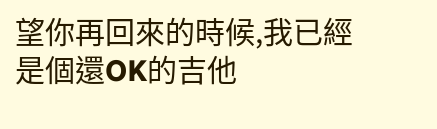望你再回來的時候,我已經是個還OK的吉他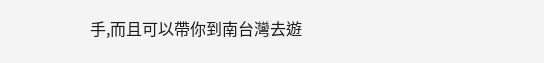手,而且可以帶你到南台灣去遊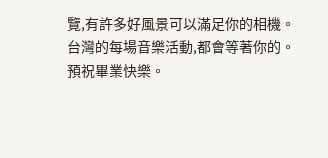覽,有許多好風景可以滿足你的相機。
台灣的每場音樂活動,都會等著你的。
預祝畢業快樂。